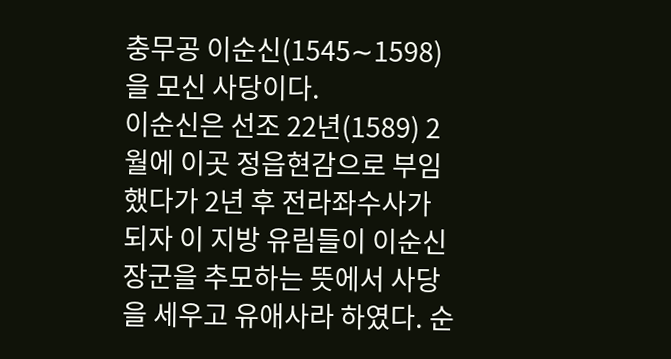충무공 이순신(1545∼1598)을 모신 사당이다.
이순신은 선조 22년(1589) 2월에 이곳 정읍현감으로 부임했다가 2년 후 전라좌수사가 되자 이 지방 유림들이 이순신 장군을 추모하는 뜻에서 사당을 세우고 유애사라 하였다. 순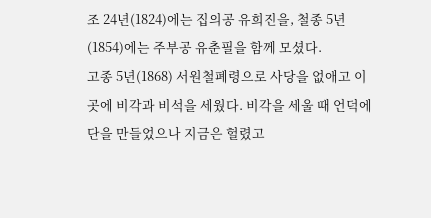조 24년(1824)에는 집의공 유희진을, 철종 5년(1854)에는 주부공 유춘필을 함께 모셨다.
고종 5년(1868) 서원철폐령으로 사당을 없애고 이곳에 비각과 비석을 세웠다. 비각을 세울 때 언덕에 단을 만들었으나 지금은 헐렸고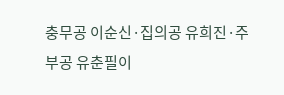충무공 이순신·집의공 유희진·주부공 유춘필이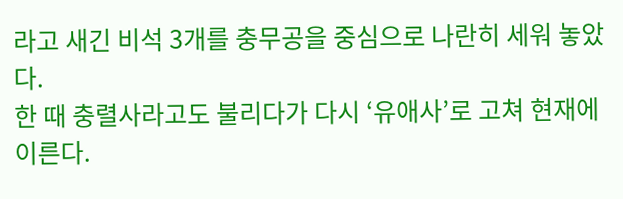라고 새긴 비석 3개를 충무공을 중심으로 나란히 세워 놓았다.
한 때 충렬사라고도 불리다가 다시 ‘유애사’로 고쳐 현재에 이른다.